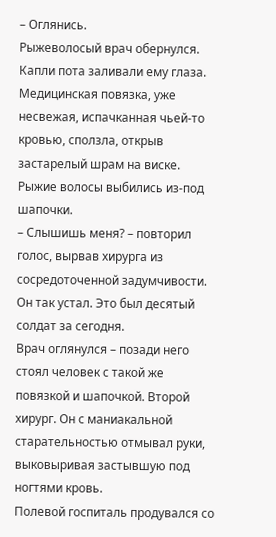– Оглянись.
Рыжеволосый врач обернулся.
Капли пота заливали ему глаза. Медицинская повязка, уже несвежая, испачканная чьей-то кровью, сползла, открыв застарелый шрам на виске.
Рыжие волосы выбились из-под шапочки.
– Слышишь меня? – повторил голос, вырвав хирурга из сосредоточенной задумчивости.
Он так устал. Это был десятый солдат за сегодня.
Врач оглянулся – позади него стоял человек с такой же повязкой и шапочкой. Второй хирург. Он с маниакальной старательностью отмывал руки, выковыривая застывшую под ногтями кровь.
Полевой госпиталь продувался со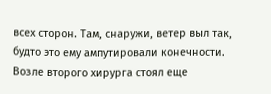всех сторон. Там, снаружи, ветер выл так, будто это ему ампутировали конечности.
Возле второго хирурга стоял еще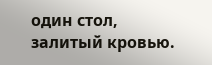один стол, залитый кровью.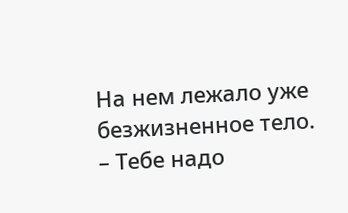На нем лежало уже безжизненное тело.
– Тебе надо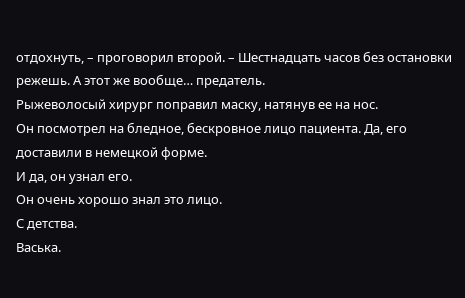отдохнуть, – проговорил второй. – Шестнадцать часов без остановки режешь. А этот же вообще… предатель.
Рыжеволосый хирург поправил маску, натянув ее на нос.
Он посмотрел на бледное, бескровное лицо пациента. Да, его доставили в немецкой форме.
И да, он узнал его.
Он очень хорошо знал это лицо.
С детства.
Васька.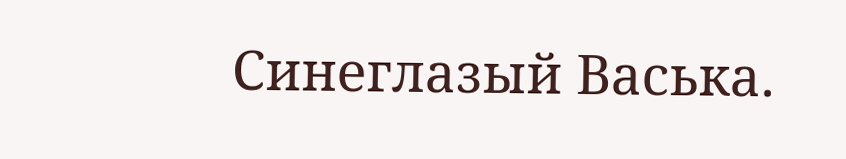Синеглазый Васька.